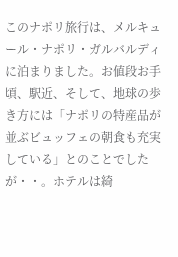このナポリ旅行は、メルキュール・ナポリ・ガルバルディに泊まりました。お値段お手頃、駅近、そして、地球の歩き方には「ナポリの特産品が並ぶビュッフェの朝食も充実している」とのことでしたが・・。ホテルは綺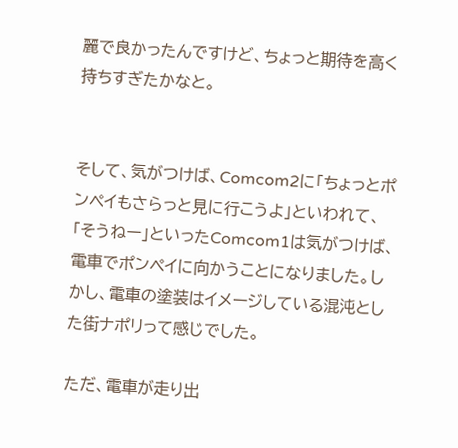麗で良かったんですけど、ちょっと期待を高く持ちすぎたかなと。


そして、気がつけば、Comcom2に「ちょっとポンペイもさらっと見に行こうよ」といわれて、「そうねー」といったComcom1は気がつけば、電車でポンペイに向かうことになりました。しかし、電車の塗装はイメージしている混沌とした街ナポリって感じでした。

ただ、電車が走り出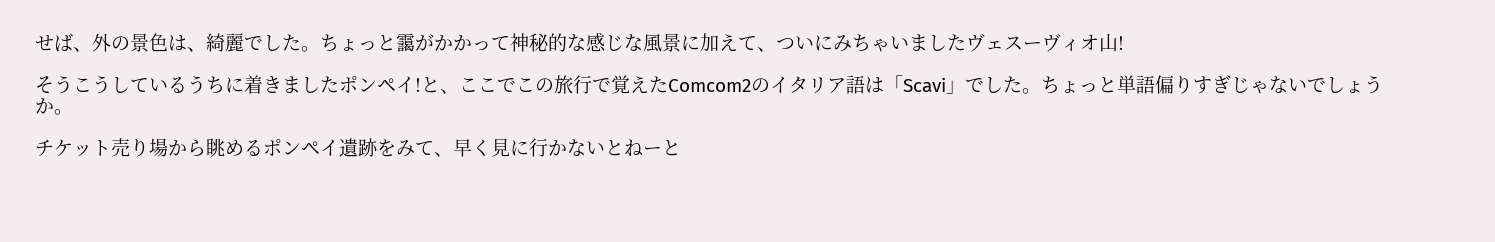せば、外の景色は、綺麗でした。ちょっと靄がかかって神秘的な感じな風景に加えて、ついにみちゃいましたヴェスーヴィオ山!

そうこうしているうちに着きましたポンペイ!と、ここでこの旅行で覚えたComcom2のイタリア語は「Scavi」でした。ちょっと単語偏りすぎじゃないでしょうか。

チケット売り場から眺めるポンペイ遺跡をみて、早く見に行かないとねーと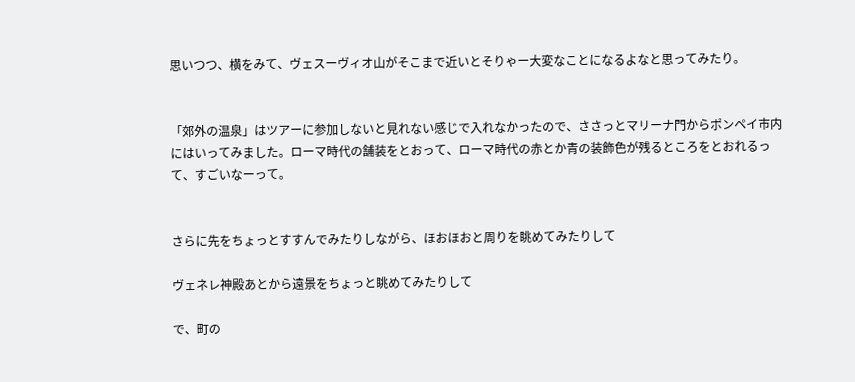思いつつ、横をみて、ヴェスーヴィオ山がそこまで近いとそりゃー大変なことになるよなと思ってみたり。


「郊外の温泉」はツアーに参加しないと見れない感じで入れなかったので、ささっとマリーナ門からポンペイ市内にはいってみました。ローマ時代の舗装をとおって、ローマ時代の赤とか青の装飾色が残るところをとおれるって、すごいなーって。


さらに先をちょっとすすんでみたりしながら、ほおほおと周りを眺めてみたりして

ヴェネレ神殿あとから遠景をちょっと眺めてみたりして

で、町の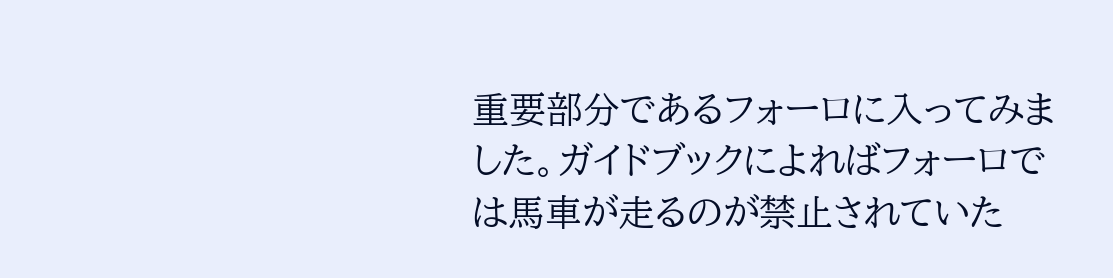重要部分であるフォーロに入ってみました。ガイドブックによればフォーロでは馬車が走るのが禁止されていた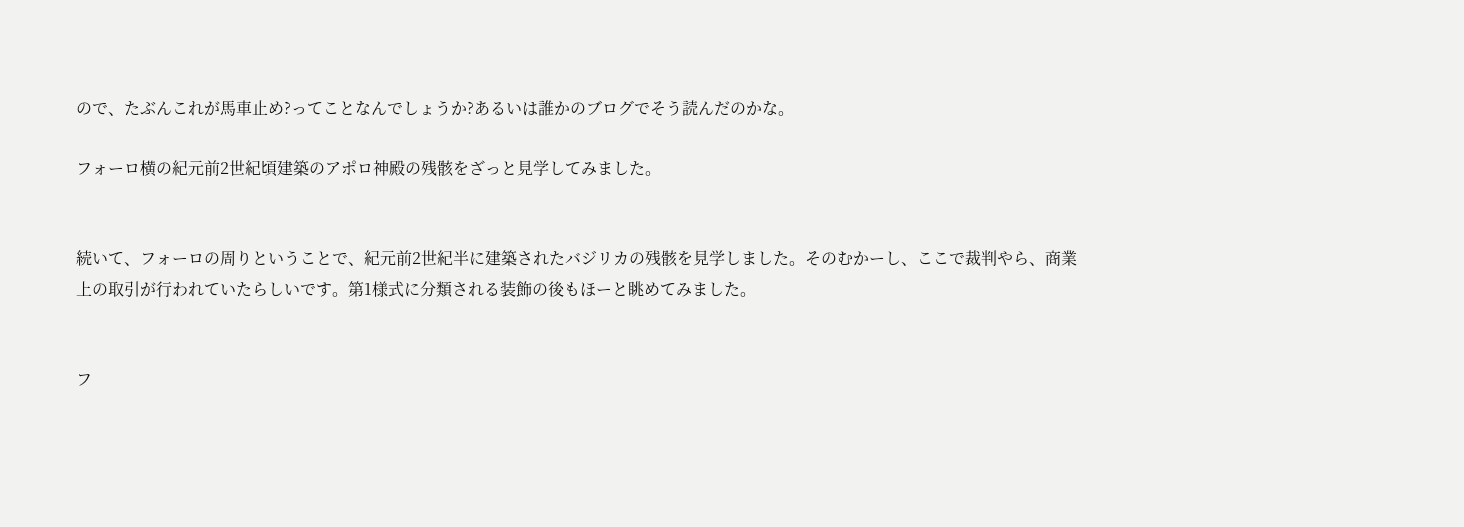ので、たぶんこれが馬車止め?ってことなんでしょうか?あるいは誰かのブログでそう読んだのかな。

フォーロ横の紀元前2世紀頃建築のアポロ神殿の残骸をざっと見学してみました。


続いて、フォーロの周りということで、紀元前2世紀半に建築されたバジリカの残骸を見学しました。そのむかーし、ここで裁判やら、商業上の取引が行われていたらしいです。第1様式に分類される装飾の後もほーと眺めてみました。


フ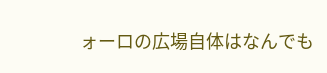ォーロの広場自体はなんでも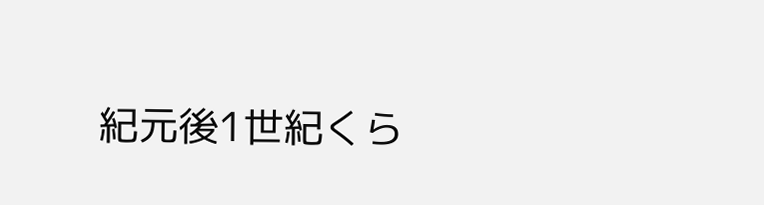紀元後1世紀くら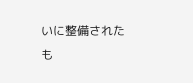いに整備されたも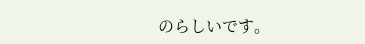のらしいです。